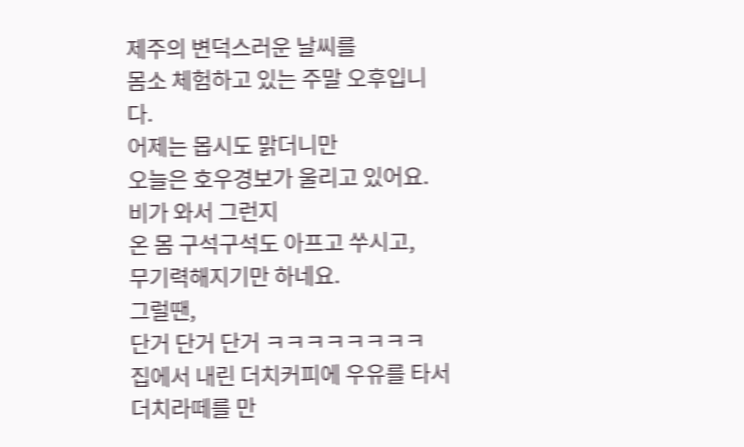제주의 변덕스러운 날씨를
몸소 체험하고 있는 주말 오후입니다.
어제는 몹시도 맑더니만
오늘은 호우경보가 울리고 있어요.
비가 와서 그런지
온 몸 구석구석도 아프고 쑤시고,
무기력해지기만 하네요.
그럴땐,
단거 단거 단거 ㅋㅋㅋㅋㅋㅋㅋㅋ
집에서 내린 더치커피에 우유를 타서
더치라떼를 만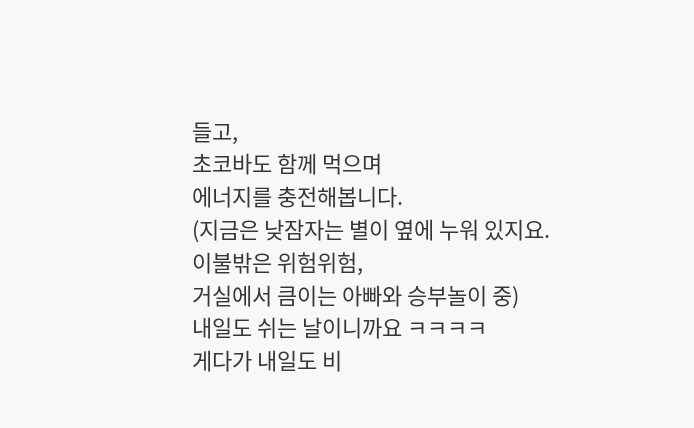들고,
초코바도 함께 먹으며
에너지를 충전해봅니다.
(지금은 낮잠자는 별이 옆에 누워 있지요.
이불밖은 위험위험,
거실에서 큼이는 아빠와 승부놀이 중)
내일도 쉬는 날이니까요 ㅋㅋㅋㅋ
게다가 내일도 비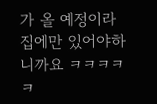가 올 예정이라
집에만 있어야하니까요 ㅋㅋㅋㅋㅋ